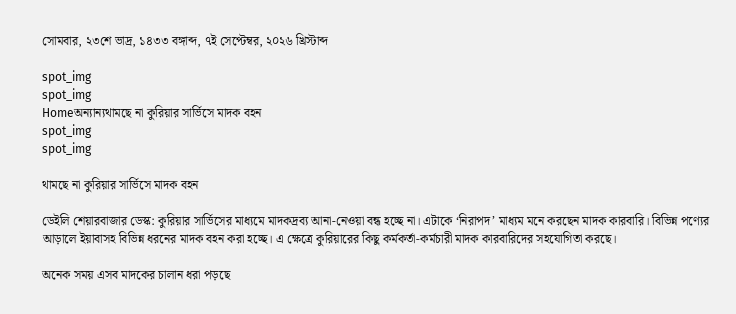সোমবার, ২৩শে ভাদ্র, ১৪৩৩ বঙ্গাব্দ, ৭ই সেপ্টেম্বর, ২০২৬ খ্রিস্টাব্দ

spot_img
spot_img
Homeঅন্যান্যথামছে না কুরিয়ার সার্ভিসে মাদক বহন
spot_img
spot_img

থামছে না কুরিয়ার সার্ভিসে মাদক বহন

ডেইলি শেয়ারবাজার ডেস্ক: কুরিয়ার সার্ভিসের মাধ্যমে মাদকদ্রব্য আনা-নেওয়া বন্ধ হচ্ছে না। এটাকে ‘নিরাপদ’ মাধ্যম মনে করছেন মাদক কারবারি। বিভিন্ন পণ্যের আড়ালে ইয়াবাসহ বিভিন্ন ধরনের মাদক বহন করা হচ্ছে। এ ক্ষেত্রে কুরিয়ারের কিছু কর্মকর্তা-কর্মচারী মাদক কারবারিদের সহযোগিতা করছে।

অনেক সময় এসব মাদকের চালান ধরা পড়ছে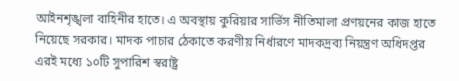আইনশৃঙ্খলা বাহিনীর হাতে। এ অবস্থায় কুরিয়ার সার্ভিস নীতিমালা প্রণয়নের কাজ হাতে নিয়েছে সরকার। মাদক পাচার ঠেকাতে করণীয় নির্ধারণে মাদকদ্রব্য নিয়ন্ত্রণ অধিদপ্তর এরই মধ্যে ১০টি সুপারিশ স্বরাষ্ট্র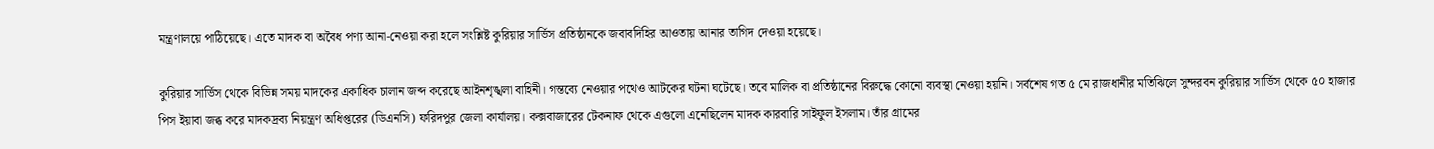মন্ত্রণালয়ে পাঠিয়েছে। এতে মাদক বা অবৈধ পণ্য আনা-নেওয়া করা হলে সংশ্লিষ্ট কুরিয়ার সার্ভিস প্রতিষ্ঠানকে জবাবদিহির আওতায় আনার তাগিদ দেওয়া হয়েছে।

কুরিয়ার সার্ভিস থেকে বিভিন্ন সময় মাদকের একাধিক চালান জব্দ করেছে আইনশৃঙ্খলা বাহিনী। গন্তব্যে নেওয়ার পথেও আটকের ঘটনা ঘটেছে। তবে মালিক বা প্রতিষ্ঠানের বিরুদ্ধে কোনো ব্যবস্থা নেওয়া হয়নি। সর্বশেষ গত ৫ মে রাজধানীর মতিঝিলে সুন্দরবন কুরিয়ার সার্ভিস থেকে ৫০ হাজার পিস ইয়াবা জব্ধ করে মাদকদ্রব্য নিয়ন্ত্রণ অধিপ্তরের (ডিএনসি) ফরিদপুর জেলা কার্যালয়। কক্সবাজারের টেকনাফ থেকে এগুলো এনেছিলেন মাদক কারবারি সাইফুল ইসলাম। তাঁর গ্রামের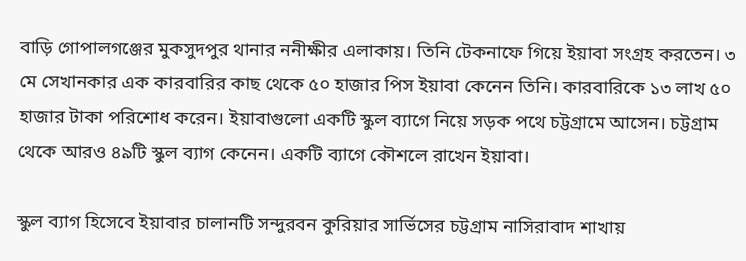বাড়ি গোপালগঞ্জের মুকসুদপুর থানার ননীক্ষীর এলাকায়। তিনি টেকনাফে গিয়ে ইয়াবা সংগ্রহ করতেন। ৩ মে সেখানকার এক কারবারির কাছ থেকে ৫০ হাজার পিস ইয়াবা কেনেন তিনি। কারবারিকে ১৩ লাখ ৫০ হাজার টাকা পরিশোধ করেন। ইয়াবাগুলো একটি স্কুল ব্যাগে নিয়ে সড়ক পথে চট্টগ্রামে আসেন। চট্টগ্রাম থেকে আরও ৪৯টি স্কুল ব্যাগ কেনেন। একটি ব্যাগে কৌশলে রাখেন ইয়াবা।

স্কুল ব্যাগ হিসেবে ইয়াবার চালানটি সন্দুরবন কুরিয়ার সার্ভিসের চট্টগ্রাম নাসিরাবাদ শাখায়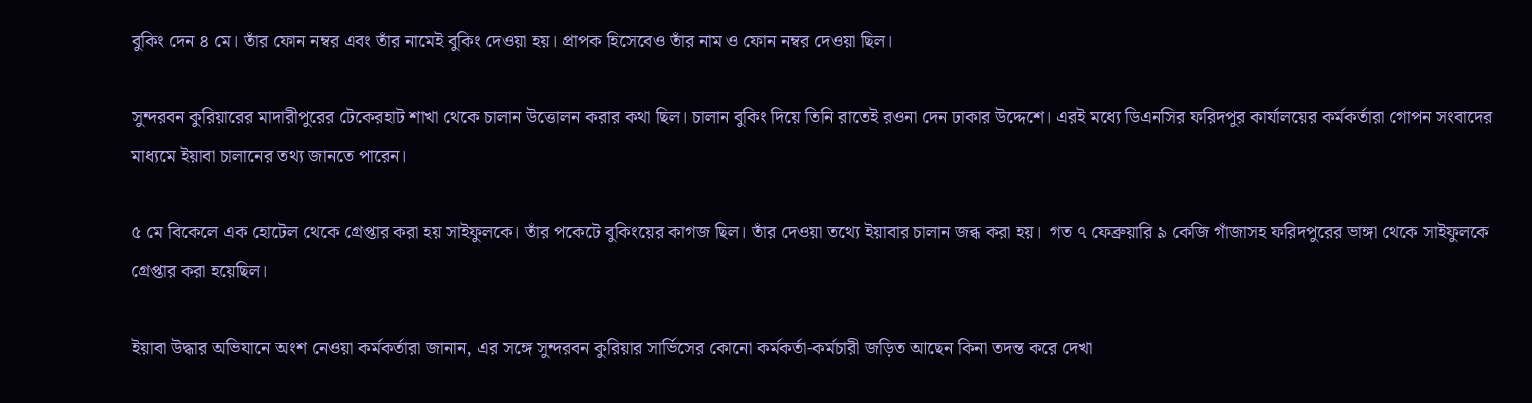বুকিং দেন ৪ মে। তাঁর ফোন নম্বর এবং তাঁর নামেই বুকিং দেওয়া হয়। প্রাপক হিসেবেও তাঁর নাম ও ফোন নম্বর দেওয়া ছিল।

সুন্দরবন কুরিয়ারের মাদারীপুরের টেকেরহাট শাখা থেকে চালান উত্তোলন করার কথা ছিল। চালান বুকিং দিয়ে তিনি রাতেই রওনা দেন ঢাকার উদ্দেশে। এরই মধ্যে ডিএনসির ফরিদপুর কার্যালয়ের কর্মকর্তারা গোপন সংবাদের মাধ্যমে ইয়াবা চালানের তথ্য জানতে পারেন।

৫ মে বিকেলে এক হোটেল থেকে গ্রেপ্তার করা হয় সাইফুলকে। তাঁর পকেটে বুকিংয়ের কাগজ ছিল। তাঁর দেওয়া তথ্যে ইয়াবার চালান জব্ধ করা হয়।  গত ৭ ফেব্রুয়ারি ৯ কেজি গাঁজাসহ ফরিদপুরের ভাঙ্গা থেকে সাইফুলকে গ্রেপ্তার করা হয়েছিল।

ইয়াবা উদ্ধার অভিযানে অংশ নেওয়া কর্মকর্তারা জানান, এর সঙ্গে সুন্দরবন কুরিয়ার সার্ভিসের কোনো কর্মকর্তা-কর্মচারী জড়িত আছেন কিনা তদন্ত করে দেখা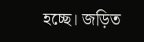হচ্ছে। জড়িত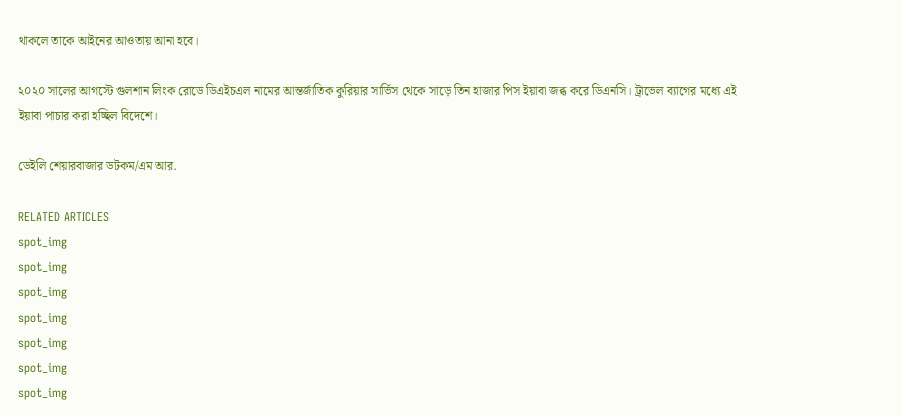থাকলে তাকে আইনের আওতায় আনা হবে।

২০২০ সালের আগস্টে গুলশান লিংক রোডে ডিএইচএল নামের আন্তর্জাতিক কুরিয়ার সার্ভিস থেকে সাড়ে তিন হাজার পিস ইয়াবা জব্ধ করে ডিএনসি। ট্রাভেল ব্যাগের মধ্যে এই ইয়াবা পাচার করা হচ্ছিল বিদেশে।

ডেইলি শেয়ারবাজার ডটকম/এম আর.

RELATED ARTICLES
spot_img
spot_img
spot_img
spot_img
spot_img
spot_img
spot_img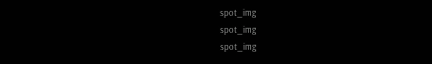spot_img
spot_img
spot_img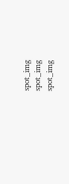spot_img
spot_img
spot_img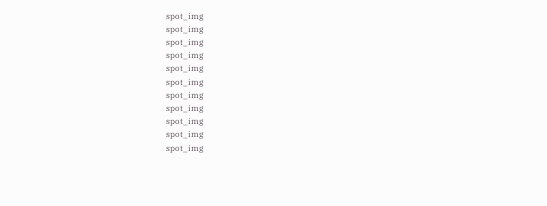spot_img
spot_img
spot_img
spot_img
spot_img
spot_img
spot_img
spot_img
spot_img
spot_img
spot_img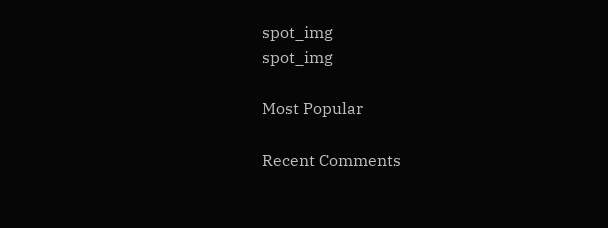spot_img
spot_img

Most Popular

Recent Comments